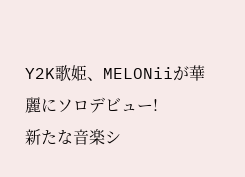Y2K歌姫、MELONiiが華麗にソロデビュー!
新たな音楽シ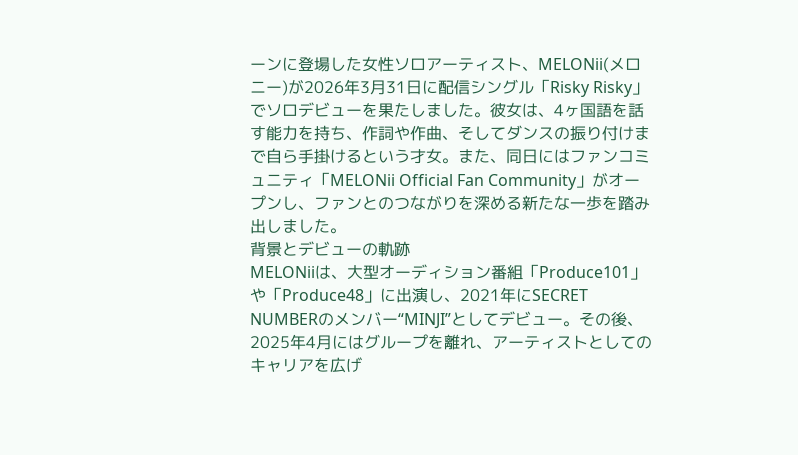ーンに登場した女性ソロアーティスト、MELONii(メロニー)が2026年3月31日に配信シングル「Risky Risky」でソロデビューを果たしました。彼女は、4ヶ国語を話す能力を持ち、作詞や作曲、そしてダンスの振り付けまで自ら手掛けるという才女。また、同日にはファンコミュニティ「MELONii Official Fan Community」がオープンし、ファンとのつながりを深める新たな一歩を踏み出しました。
背景とデビューの軌跡
MELONiiは、大型オーディション番組「Produce101」や「Produce48」に出演し、2021年にSECRET NUMBERのメンバー“MINJI”としてデビュー。その後、2025年4月にはグループを離れ、アーティストとしてのキャリアを広げ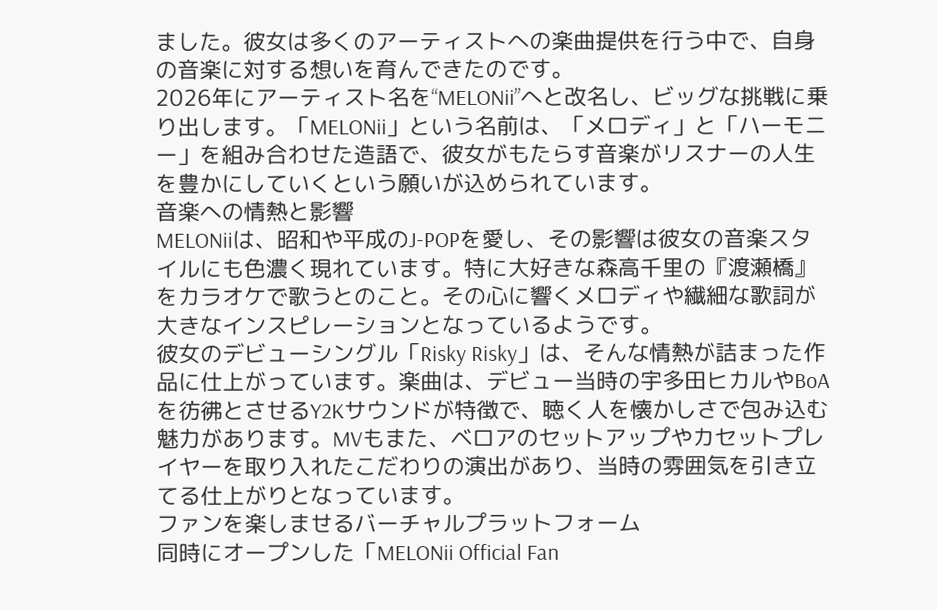ました。彼女は多くのアーティストへの楽曲提供を行う中で、自身の音楽に対する想いを育んできたのです。
2026年にアーティスト名を“MELONii”へと改名し、ビッグな挑戦に乗り出します。「MELONii」という名前は、「メロディ」と「ハーモニー」を組み合わせた造語で、彼女がもたらす音楽がリスナーの人生を豊かにしていくという願いが込められています。
音楽への情熱と影響
MELONiiは、昭和や平成のJ-POPを愛し、その影響は彼女の音楽スタイルにも色濃く現れています。特に大好きな森高千里の『渡瀬橋』をカラオケで歌うとのこと。その心に響くメロディや繊細な歌詞が大きなインスピレーションとなっているようです。
彼女のデビューシングル「Risky Risky」は、そんな情熱が詰まった作品に仕上がっています。楽曲は、デビュー当時の宇多田ヒカルやBoAを彷彿とさせるY2Kサウンドが特徴で、聴く人を懐かしさで包み込む魅力があります。MVもまた、ベロアのセットアップやカセットプレイヤーを取り入れたこだわりの演出があり、当時の雰囲気を引き立てる仕上がりとなっています。
ファンを楽しませるバーチャルプラットフォーム
同時にオープンした「MELONii Official Fan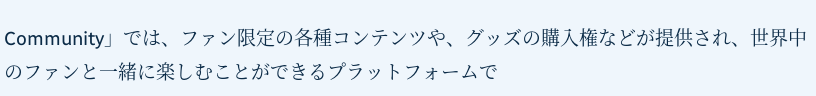Community」では、ファン限定の各種コンテンツや、グッズの購入権などが提供され、世界中のファンと一緒に楽しむことができるプラットフォームで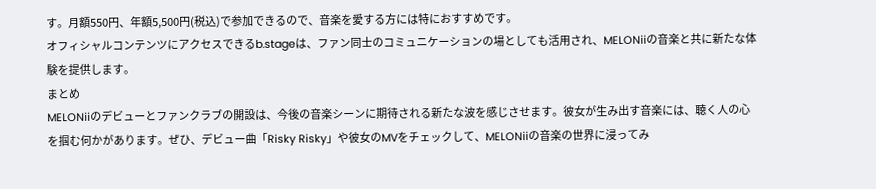す。月額550円、年額5,500円(税込)で参加できるので、音楽を愛する方には特におすすめです。
オフィシャルコンテンツにアクセスできるb.stageは、ファン同士のコミュニケーションの場としても活用され、MELONiiの音楽と共に新たな体験を提供します。
まとめ
MELONiiのデビューとファンクラブの開設は、今後の音楽シーンに期待される新たな波を感じさせます。彼女が生み出す音楽には、聴く人の心を掴む何かがあります。ぜひ、デビュー曲「Risky Risky」や彼女のMVをチェックして、MELONiiの音楽の世界に浸ってみ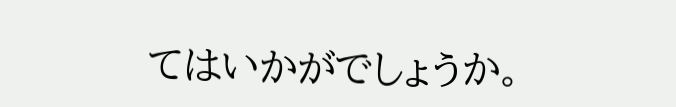てはいかがでしょうか。